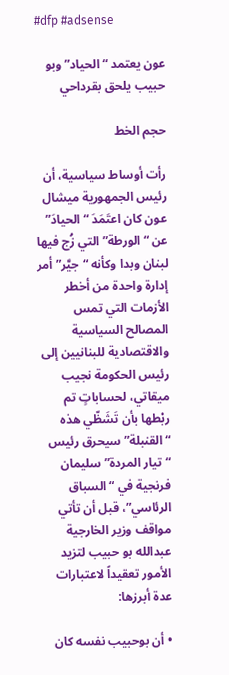#dfp #adsense

عون يعتمد “الحياد” وبو حبيب يلحق بقرداحي

حجم الخط

رأت أوساط سياسية، أن رئيس الجمهورية ميشال عون كان اعتَمَدَ “الحيادَ” عن “الورطة” التي زُج فيها لبنان وبدا وكأنه “جيَّر” أمر إدارة واحدة من أخطر الأزمات التي تمس المصالح السياسية والاقتصادية للبنانيين إلى رئيس الحكومة نجيب ميقاتي، لحساباتٍ تم ربْطها بأن تَشَظّي هذه “القنبلة” سيحرق رئيس “تيار المردة” سليمان فرنجية في “السباق الرئاسي”، قبل أن تأتي مواقف وزير الخارجية عبدالله بو حبيب لتزيد الأمور تعقيداً لاعتبارات عدة أبرزها:

• أن بوحبيب نفسه كان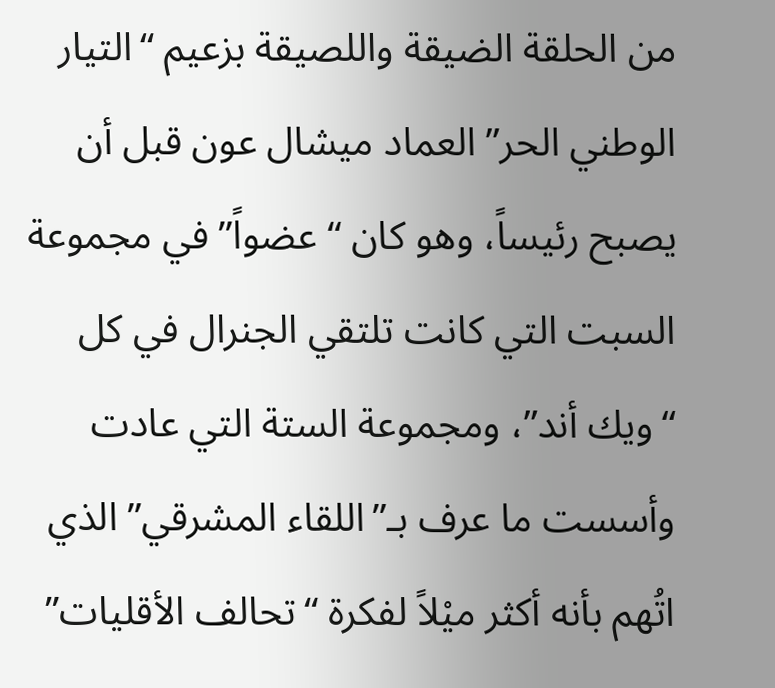من الحلقة الضيقة واللصيقة بزعيم “التيار الوطني الحر” العماد ميشال عون قبل أن يصبح رئيساً، وهو كان “عضواً” في مجموعة السبت التي كانت تلتقي الجنرال في كل “ويك أند”، ومجموعة الستة التي عادت وأسست ما عرف بـ”اللقاء المشرقي” الذي اتُهم بأنه أكثر ميْلاً لفكرة “تحالف الأقليات”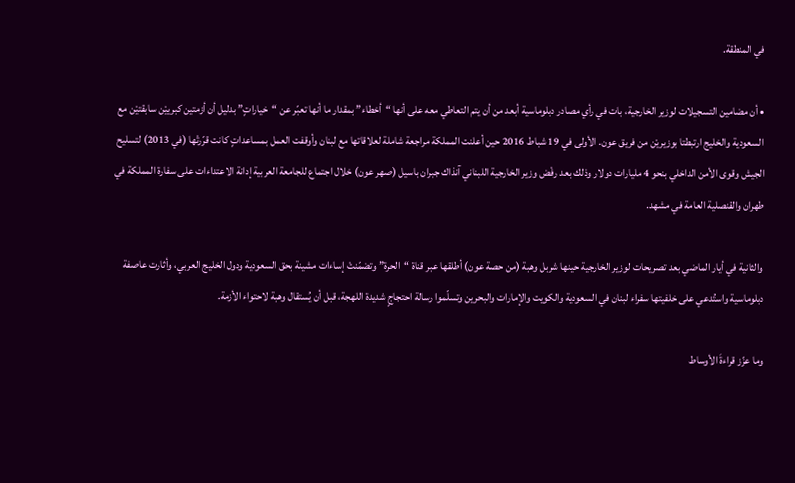في المنطقة.

• أن مضامين التسجيلات لوزير الخارجية، بات في رأي مصادر دبلوماسية أبعد من أن يتم التعاطي معه على أنها “أخطاء” بمقدار ما أنها تعبّر عن “خياراتٍ” بدليل أن أزمتين كبرييْن سابقتيْن مع السعودية والخليج ارتبطتا بوزيريْن من فريق عون. الأولى في 19 شباط 2016 حين أعلنت المملكة مراجعة شاملة لعلاقاتها مع لبنان وأوقفت العمل بمساعداتٍ كانت قرّرتْها (في 2013) لتسليح الجيش وقوى الأمن الداخلي بنحو 4 مليارات دولار وذلك بعد رفْض وزير الخارجية اللبناني آنذاك جبران باسيل (صهر عون) خلال اجتماع للجامعة العربية إدانة الاعتداءات على سفارة المملكة في طهران والقنصلية العامة في مشهد.

والثانية في أيار الماضي بعد تصريحات لوزير الخارجية حينها شربل وهبة (من حصة عون) أطلقها عبر قناة “الحرة” وتضمّنتْ إساءات مشينة بحق السعودية ودول الخليج العربي، وأثارت عاصفة دبلوماسية واستُدعي على خلفيتها سفراء لبنان في السعودية والكويت والإمارات والبحرين وتسلّموا رسالة احتجاجٍ شديدة اللهجة، قبل أن يُستقال وهبة لاحتواء الأزمة.

وما عزّز قراءةَ الأوساط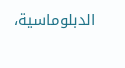الدبلوماسية،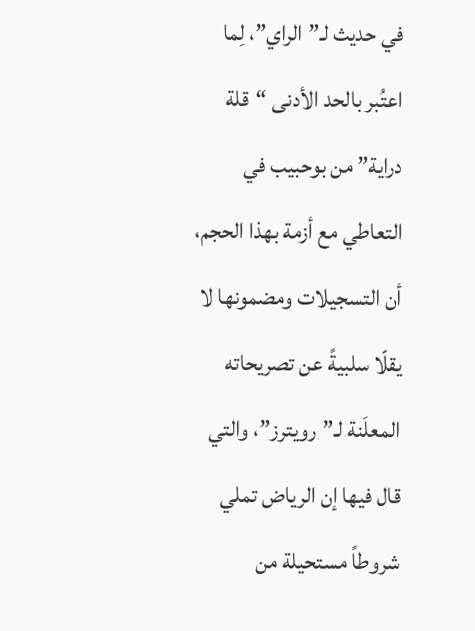في حديث لـ”الراي”، لِما اعتُبر بالحد الأدنى “قلة دراية” من بوحبيب في التعاطي مع أزمة بهذا الحجم، أن التسجيلات ومضمونها لا يقلّا سلبيةً عن تصريحاته المعلَنة لـ”رويترز”، والتي قال فيها إن الرياض تملي شروطاً مستحيلة من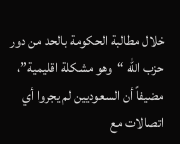خلال مطالبة الحكومة بالحد من دور حزب الله “وهو مشكلة اقليمية”، مضيفاً أن السعوديين لم يجروا أي اتصالات مع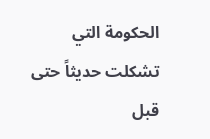الحكومة التي تشكلت حديثاً حتى قبل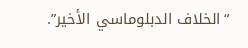“الخلاف الدبلوماسي الأخير”.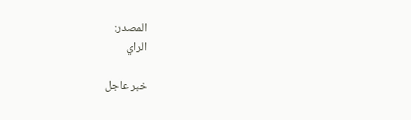المصدر:
الراي

خبر عاجل